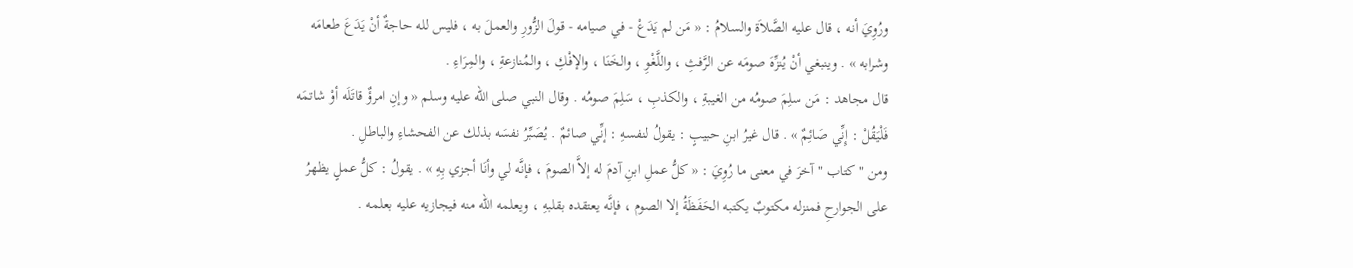ورُوِيَ أنه ، قال عليه الصَّلاَة والسلامُ : « مَن لم يَدَعْ - في صيامه - قولَ الزُّورِ والعملَ به ، فليس لله حاجةٌ أنْ يَدَعَ طعامَه وشرابه » . وينبغي أنْ يُنزِّهَ صومَه عن الرَّفثِ ، واللَّغْوِ ، والخَنَا ، والإفْكِ ، والمُنازعةِ ، والمِرَاءِ .
قال مجاهد : مَن سلِمَ صومُه من الغيبةِ ، والكذبِ ، سَلِمَ صومُه . وقال النبي صلى الله عليه وسلم « وإنِ امرؤٌ قاتَلَه أوْ شاتمَه فَلْيَقُلْ : إِنِّي صَائِمٌ » . قال غيرُ ابنِ حبيبٍ : يقولُ لنفسهِ : إنِّي صائمٌ . يُصَبِّرُ نفسَه بذلك عن الفحشاءِ والباطلِ .
ومن " كتاب " آخرَ في معنى ما رُوِيَ : « كلُّ عملِ ابنِ آدمَ له إلاَّ الصومَ ، فإنَّه لي وأنَا أجزي بِهِ » . يقولُ : كلُّ عملٍ يظهرُ على الجوارحِ فمنزله مكتوبٌ يكتبه الحَفَظَةُ إلا الصوم ، فإنَّه يعتقده بقلبهِ ، ويعلمه الله منه فيجازيه عليه بعلمه .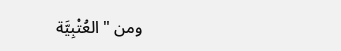ومن " العُتْبِيَّة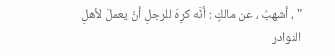" ، أشهبُ ، عن مالكٍ : أنَّه كرِهَ للرجلِ أنْ يعملَ لأهلِ
النوادر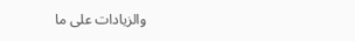والزيادات على ما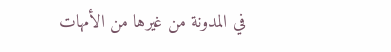في المدونة من غيرها من الأمهات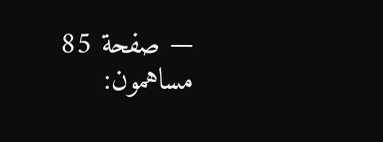— صفحة 85
مساهمون: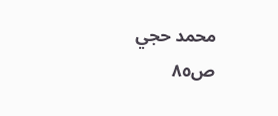محمد حجي
ص٨٥